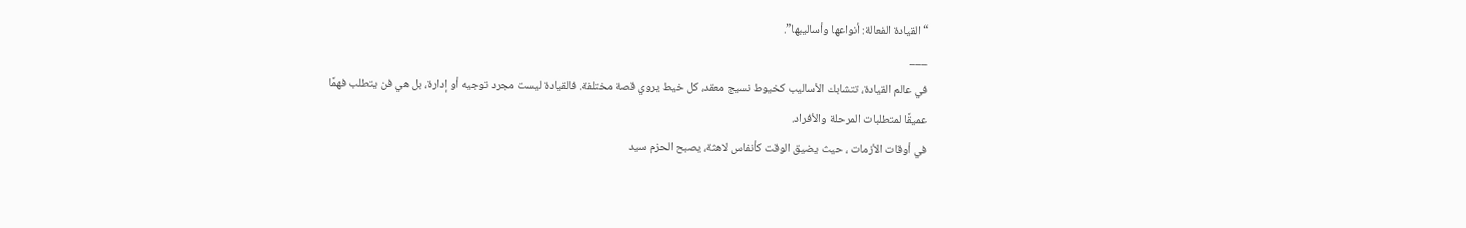“القيادة الفعالة: أنواعها وأساليبها”.
___
في عالم القيادة، تتشابك الأساليب كخيوط نسيج معقد، كل خيط يروي قصة مختلفة. فالقيادة ليست مجرد توجيه أو إدارة، بل هي فن يتطلب فهمًا عميقًا لمتطلبات المرحلة والأفراد.
في أوقات الأزمات ، حيث يضيق الوقت كأنفاس لاهثة، يصبح الحزم سيد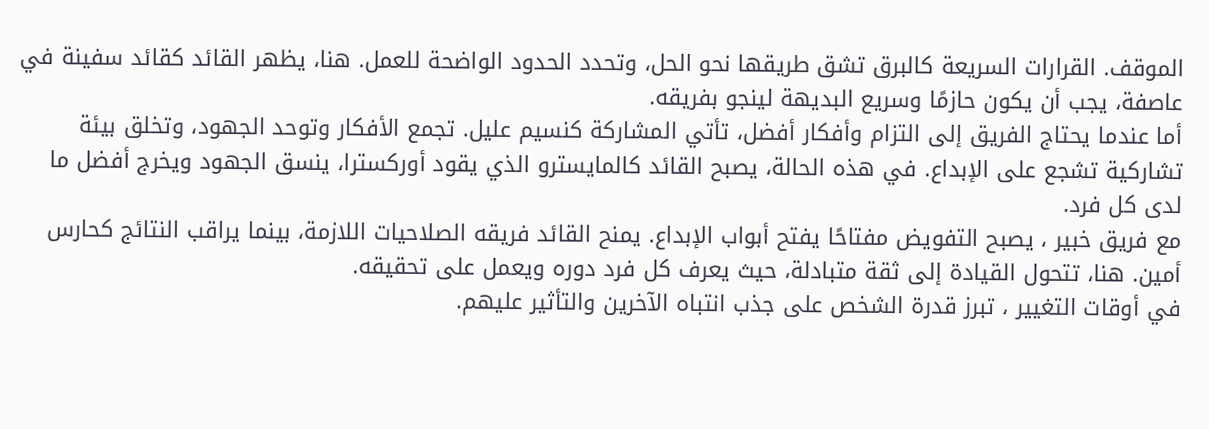الموقف. القرارات السريعة كالبرق تشق طريقها نحو الحل، وتحدد الحدود الواضحة للعمل. هنا، يظهر القائد كقائد سفينة في عاصفة، يجب أن يكون حازمًا وسريع البديهة لينجو بفريقه.
أما عندما يحتاج الفريق إلى التزام وأفكار أفضل، تأتي المشاركة كنسيم عليل. تجمع الأفكار وتوحد الجهود، وتخلق بيئة تشاركية تشجع على الإبداع. في هذه الحالة، يصبح القائد كالمايسترو الذي يقود أوركسترا، ينسق الجهود ويخرج أفضل ما لدى كل فرد.
مع فريق خبير ، يصبح التفويض مفتاحًا يفتح أبواب الإبداع. يمنح القائد فريقه الصلاحيات اللازمة، بينما يراقب النتائج كحارس أمين. هنا، تتحول القيادة إلى ثقة متبادلة، حيث يعرف كل فرد دوره ويعمل على تحقيقه.
في أوقات التغيير ، تبرز قدرة الشخص على جذب انتباه الآخرين والتأثير عليهم.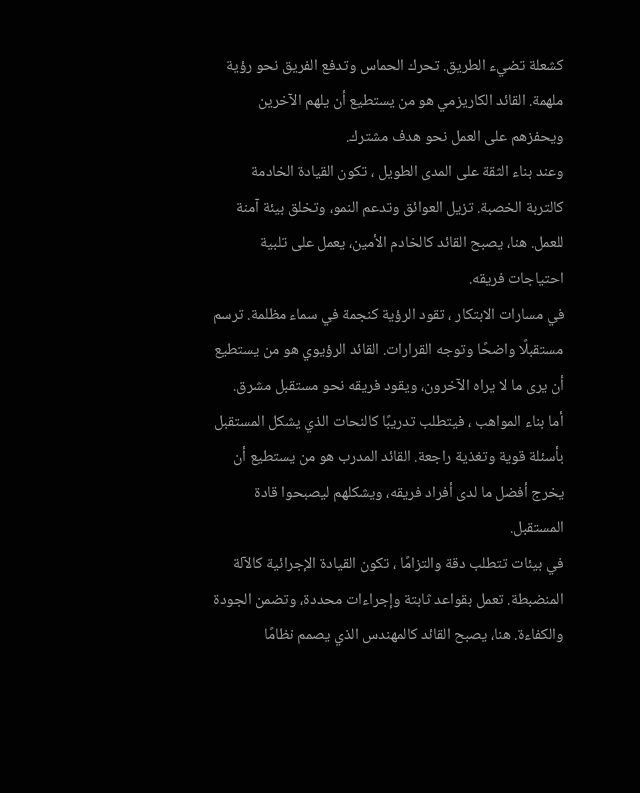كشعلة تضيء الطريق. تحرك الحماس وتدفع الفريق نحو رؤية ملهمة. القائد الكاريزمي هو من يستطيع أن يلهم الآخرين ويحفزهم على العمل نحو هدف مشترك.
وعند بناء الثقة على المدى الطويل ، تكون القيادة الخادمة كالتربة الخصبة. تزيل العوائق وتدعم النمو، وتخلق بيئة آمنة للعمل. هنا، يصبح القائد كالخادم الأمين، يعمل على تلبية احتياجات فريقه.
في مسارات الابتكار ، تقود الرؤية كنجمة في سماء مظلمة. ترسم مستقبلًا واضحًا وتوجه القرارات. القائد الرؤيوي هو من يستطيع أن يرى ما لا يراه الآخرون، ويقود فريقه نحو مستقبل مشرق.
أما بناء المواهب ، فيتطلب تدريبًا كالنحات الذي يشكل المستقبل بأسئلة قوية وتغذية راجعة. القائد المدرب هو من يستطيع أن يخرج أفضل ما لدى أفراد فريقه، ويشكلهم ليصبحوا قادة المستقبل.
في بيئات تتطلب دقة والتزامًا ، تكون القيادة الإجرائية كالآلة المنضبطة. تعمل بقواعد ثابتة وإجراءات محددة، وتضمن الجودة والكفاءة. هنا، يصبح القائد كالمهندس الذي يصمم نظامًا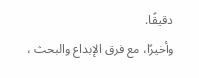دقيقًا.
وأخيرًا، مع فرق الإبداع والبحث ،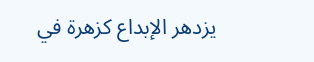يزدهر الإبداع كزهرة في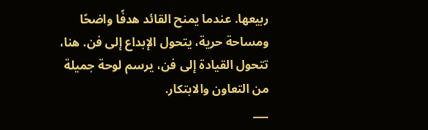ربيعها. عندما يمنح القائد هدفًا واضحًا ومساحة حرية، يتحول الإبداع إلى فن. هنا، تتحول القيادة إلى فن، يرسم لوحة جميلة من التعاون والابتكار.
___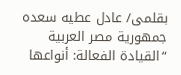بقلمى/ عادل عطيه سعده
جمهورية مصر العربية
“القيادة الفعالة: أنواعها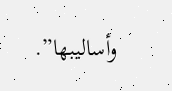وأساليبها”.